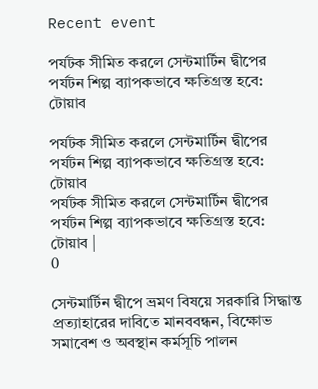Recent event

পর্যটক সীমিত করলে সেন্টমার্টিন দ্বীপের পর্যটন শিল্প ব্যাপকভাবে ক্ষতিগ্রস্ত হবে: টোয়াব

পর্যটক সীমিত করলে সেন্টমার্টিন দ্বীপের পর্যটন শিল্প ব্যাপকভাবে ক্ষতিগ্রস্ত হবে: টোয়াব
পর্যটক সীমিত করলে সেন্টমার্টিন দ্বীপের পর্যটন শিল্প ব্যাপকভাবে ক্ষতিগ্রস্ত হবে: টোয়াব |
0

সেন্টমার্টিন দ্বীপে ভ্রমণ বিষয়ে সরকারি সিদ্ধান্ত প্রত্যাহারের দাবিতে মানববন্ধন, বিক্ষোভ সমাবেশ ও অবস্থান কর্মসূচি পালন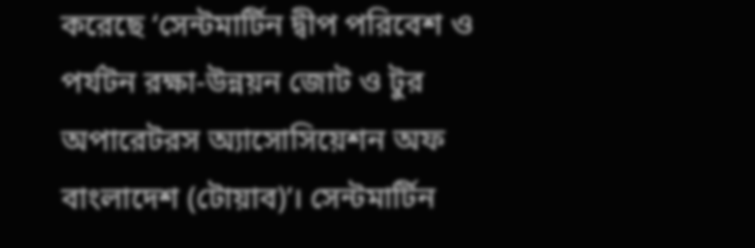করেছে ‘সেন্টমার্টিন দ্বীপ পরিবেশ ও পর্যটন রক্ষা-উন্নয়ন জোট ও টুর অপারেটরস অ্যাসোসিয়েশন অফ বাংলাদেশ (টোয়াব)’। সেন্টমার্টিন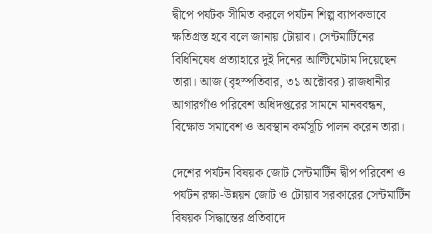দ্বীপে পর্যটক সীমিত করলে পর্যটন শিল্প ব্যাপকভাবে ক্ষতিগ্রস্ত হবে বলে জানায় টোয়াব। সেন্টমার্টিনের বিধিনিষেধ প্রত্যাহারে দুই দিনের আল্টিমেটাম দিয়েছেন তারা। আজ (বৃহস্পতিবার, ৩১ অক্টোবর) রাজধানীর আগারগাঁও পরিবেশ অধিদপ্তরের সামনে মানববন্ধন, বিক্ষোভ সমাবেশ ও অবস্থান কর্মসূচি পালন করেন তারা।

দেশের পর্যটন বিষয়ক জোট সেন্টমার্টিন দ্বীপ পরিবেশ ও পর্যটন রক্ষা-উন্নয়ন জোট ও টোয়াব সরকারের সেন্টমার্টিন বিষয়ক সিদ্ধান্তের প্রতিবাদে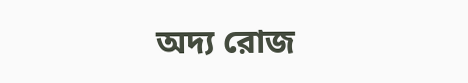অদ্য রোজ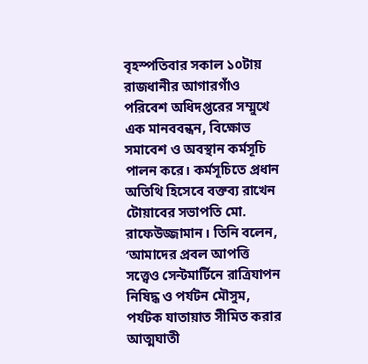বৃহস্পতিবার সকাল ১০টায় রাজধানীর আগারগাঁও পরিবেশ অধিদপ্তরের সম্মুখে এক মানববন্ধন, বিক্ষোভ সমাবেশ ও অবস্থান কর্মসূচি পালন করে। কর্মসূচিতে প্রধান অতিথি হিসেবে বক্তব্য রাখেন টোয়াবের সভাপতি মো. রাফেউজ্জামান। তিনি বলেন, ‘আমাদের প্রবল আপত্তি সত্ত্বেও সেন্টমার্টিনে রাত্রিযাপন নিষিদ্ধ ও পর্যটন মৌসুম, পর্যটক যাতায়াত সীমিত করার আত্মঘাতী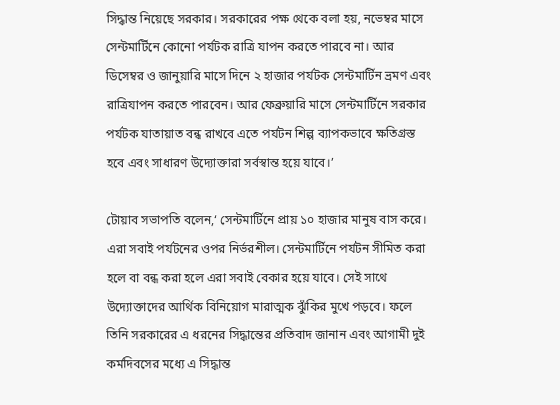সিদ্ধান্ত নিয়েছে সরকার। সরকারের পক্ষ থেকে বলা হয়, নভেম্বর মাসে সেন্টমার্টিনে কোনো পর্যটক রাত্রি যাপন করতে পারবে না। আর ডিসেম্বর ও জানুয়ারি মাসে দিনে ২ হাজার পর্যটক সেন্টমার্টিন ভ্রমণ এবং রাত্রিযাপন করতে পারবেন। আর ফেব্রুয়ারি মাসে সেন্টমার্টিনে সরকার পর্যটক যাতায়াত বন্ধ রাখবে এতে পর্যটন শিল্প ব্যাপকভাবে ক্ষতিগ্রস্ত হবে এবং সাধারণ উদ্যোক্তারা সর্বস্বান্ত হয়ে যাবে।’

টোয়াব সভাপতি বলেন,‘ সেন্টমার্টিনে প্রায় ১০ হাজার মানুষ বাস করে। এরা সবাই পর্যটনের ওপর নির্ভরশীল। সেন্টমার্টিনে পর্যটন সীমিত করা হলে বা বন্ধ করা হলে এরা সবাই বেকার হয়ে যাবে। সেই সাথে উদ্যোক্তাদের আর্থিক বিনিয়োগ মারাত্মক ঝুঁকির মুখে পড়বে। ফলে তিনি সরকারের এ ধরনের সিদ্ধান্তের প্রতিবাদ জানান এবং আগামী দুই কর্মদিবসের মধ্যে এ সিদ্ধান্ত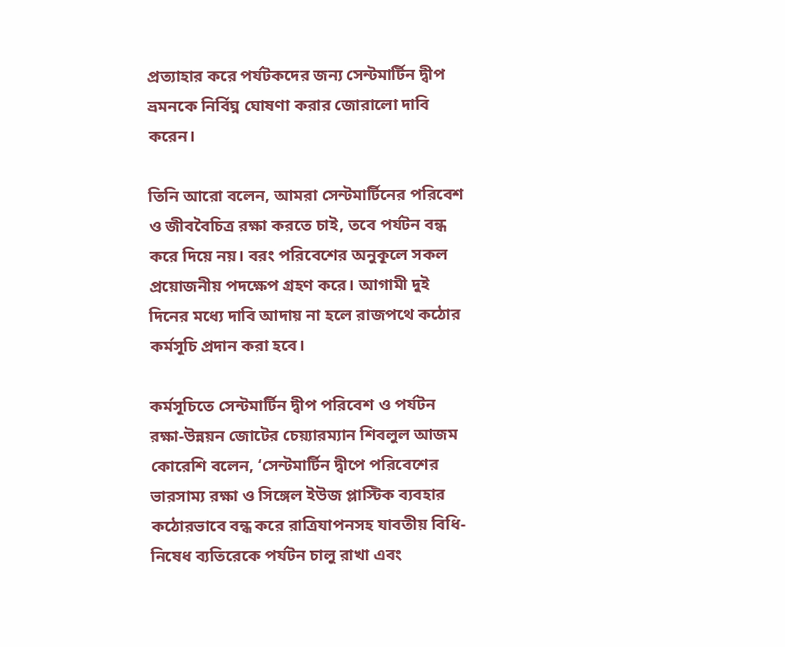প্রত্যাহার করে পর্যটকদের জন্য সেন্টমার্টিন দ্বীপ ভ্রমনকে নির্বিঘ্ন ঘোষণা করার জোরালো দাবি করেন।

তিনি আরো বলেন, আমরা সেন্টমার্টিনের পরিবেশ ও জীববৈচিত্র রক্ষা করতে চাই, তবে পর্যটন বন্ধ করে দিয়ে নয়। বরং পরিবেশের অনুকূলে সকল প্রয়োজনীয় পদক্ষেপ গ্রহণ করে। আগামী দুই দিনের মধ্যে দাবি আদায় না হলে রাজপথে কঠোর কর্মসূচি প্রদান করা হবে।

কর্মসূচিতে সেন্টমার্টিন দ্বীপ পরিবেশ ও পর্যটন রক্ষা-উন্নয়ন জোটের চেয়্যারম্যান শিবলুল আজম কোরেশি বলেন, ‘সেন্টমার্টিন দ্বীপে পরিবেশের ভারসাম্য রক্ষা ও সিঙ্গেল ইউজ প্লাস্টিক ব্যবহার কঠোরভাবে বন্ধ করে রাত্রিযাপনসহ যাবতীয় বিধি-নিষেধ ব্যতিরেকে পর্যটন চালু রাখা এবং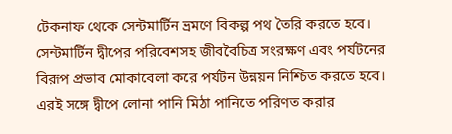টেকনাফ থেকে সেন্টমার্টিন ভ্রমণে বিকল্প পথ তৈরি করতে হবে। সেন্টমার্টিন দ্বীপের পরিবেশসহ জীববৈচিত্র সংরক্ষণ এবং পর্যটনের বিরূপ প্রভাব মোকাবেলা করে পর্যটন উন্নয়ন নিশ্চিত করতে হবে। এরই সঙ্গে দ্বীপে লোনা পানি মিঠা পানিতে পরিণত করার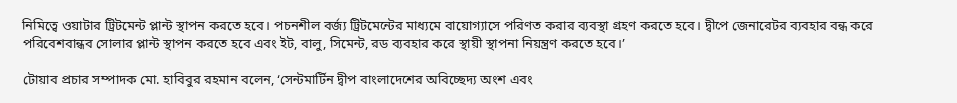নিমিত্বে ওয়াটার ট্রিটমেন্ট প্লান্ট স্থাপন করতে হবে। পচনশীল বর্জ্য ট্রিটমেন্টের মাধ্যমে বায়োগ্যাসে পরিণত করার ব্যবস্থা গ্রহণ করতে হবে। দ্বীপে জেনারেটর ব্যবহার বন্ধ করে পরিবেশবান্ধব সোলার প্লান্ট স্থাপন করতে হবে এবং ইট, বালু, সিমেন্ট, রড ব্যবহার করে স্থায়ী স্থাপনা নিয়ন্ত্রণ করতে হবে।’

টোয়াব প্রচার সম্পাদক মো. হাবিবুর রহমান বলেন, ‘সেন্টমার্টিন দ্বীপ বাংলাদেশের অবিচ্ছেদ্য অংশ এবং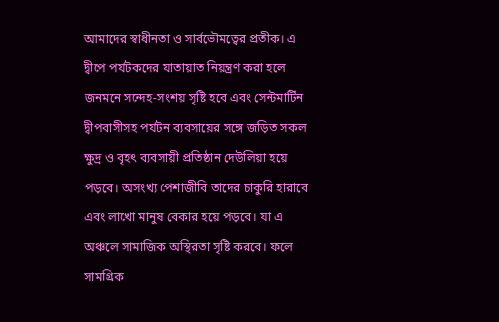আমাদের স্বাধীনতা ও সার্বভৌমত্বের প্রতীক। এ দ্বীপে পর্যটকদের যাতায়াত নিয়ন্ত্রণ করা হলে জনমনে সন্দেহ-সংশয় সৃষ্টি হবে এবং সেন্টমার্টিন দ্বীপবাসীসহ পর্যটন ব্যবসায়ের সঙ্গে জড়িত সকল ক্ষুদ্র ও বৃহৎ ব্যবসায়ী প্রতিষ্ঠান দেউলিয়া হয়ে পড়বে। অসংখ্য পেশাজীবি তাদের চাকুরি হারাবে এবং লাখো মানুষ বেকার হয়ে পড়বে। যা এ অঞ্চলে সামাজিক অস্থিরতা সৃষ্টি করবে। ফলে সামগ্রিক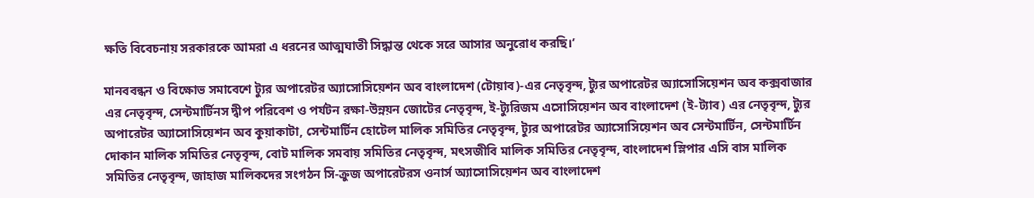ক্ষতি বিবেচনায় সরকারকে আমরা এ ধরনের আত্মঘাতী সিদ্ধান্ত থেকে সরে আসার অনুরোধ করছি।’

মানববন্ধন ও বিক্ষোভ সমাবেশে ট্যুর অপারেটর অ্যাসোসিয়েশন অব বাংলাদেশ (টোয়াব)-এর নেতৃবৃন্দ, ট্যুর অপারেটর অ্যাসোসিয়েশন অব কক্সবাজার এর নেতৃবৃন্দ, সেন্টমার্টিনস দ্বীপ পরিবেশ ও পর্যটন রক্ষা-উন্নয়ন জোটের নেতৃবৃন্দ, ই-ট্যুরিজম এসোসিয়েশন অব বাংলাদেশ (ই-ট্যাব) এর নেতৃবৃন্দ, ট্যুর অপারেটর অ্যাসোসিয়েশন অব কুয়াকাটা, সেন্টমার্টিন হোটেল মালিক সমিতির নেতৃবৃন্দ, ট্যুর অপারেটর অ্যাসোসিয়েশন অব সেন্টমার্টিন, সেন্টমার্টিন দোকান মালিক সমিতির নেতৃবৃন্দ, বোট মালিক সমবায় সমিতির নেতৃবৃন্দ, মৎসজীবি মালিক সমিতির নেতৃবৃন্দ, বাংলাদেশ স্লিপার এসি বাস মালিক সমিতির নেতৃবৃন্দ, জাহাজ মালিকদের সংগঠন সি-ক্রুজ অপারেটরস ওনার্স অ্যাসোসিয়েশন অব বাংলাদেশ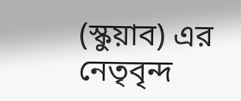(স্কুয়াব) এর নেতৃবৃন্দ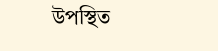উপস্থিত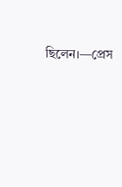ছিলেন।—প্রেস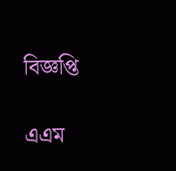বিজ্ঞপ্তি

এএম